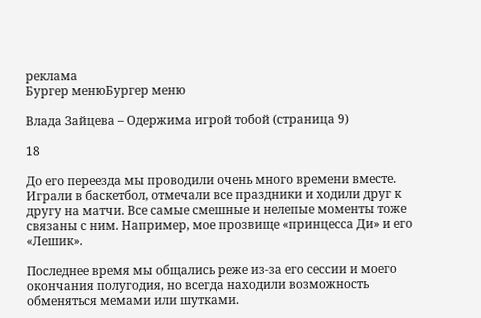реклама
Бургер менюБургер меню

Влада Зайцева – Одержима игрой тобой (страница 9)

18

До его переезда мы проводили очень много времени вместе. Играли в баскетбол, отмечали все праздники и ходили друг к другу на матчи. Все самые смешные и нелепые моменты тоже связаны с ним. Например, мое прозвище «принцесса Ди» и его «Лешик».

Последнее время мы общались реже из-за его сессии и моего окончания полугодия, но всегда находили возможность обменяться мемами или шутками.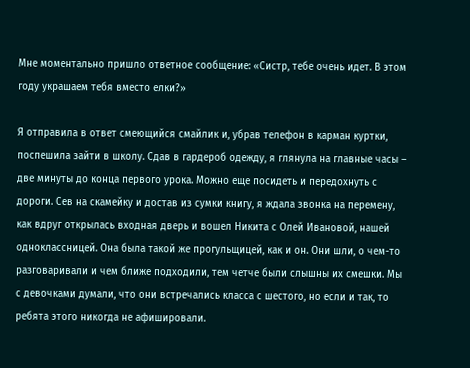Мне моментально пришло ответное сообщение: «Систр, тебе очень идет. В этом году украшаем тебя вместо елки?»

Я отправила в ответ смеющийся смайлик и, убрав телефон в карман куртки, поспешила зайти в школу. Сдав в гардероб одежду, я глянула на главные часы – две минуты до конца первого урока. Можно еще посидеть и передохнуть с дороги. Сев на скамейку и достав из сумки книгу, я ждала звонка на перемену, как вдруг открылась входная дверь и вошел Никита с Олей Ивановой, нашей одноклассницей. Она была такой же прогульщицей, как и он. Они шли, о чем-то разговаривали и чем ближе подходили, тем четче были слышны их смешки. Мы с девочками думали, что они встречались класса с шестого, но если и так, то ребята этого никогда не афишировали.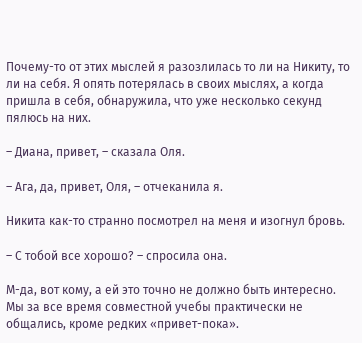Почему-то от этих мыслей я разозлилась то ли на Никиту, то ли на себя. Я опять потерялась в своих мыслях, а когда пришла в себя, обнаружила, что уже несколько секунд пялюсь на них.

– Диана, привет, – сказала Оля.

– Ага, да, привет, Оля, – отчеканила я.

Никита как-то странно посмотрел на меня и изогнул бровь.

– С тобой все хорошо? – спросила она.

М-да, вот кому, а ей это точно не должно быть интересно. Мы за все время совместной учебы практически не общались, кроме редких «привет-пока».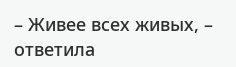– Живее всех живых, – ответила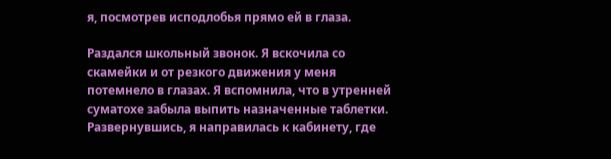я, посмотрев исподлобья прямо ей в глаза.

Раздался школьный звонок. Я вскочила со скамейки и от резкого движения у меня потемнело в глазах. Я вспомнила, что в утренней суматохе забыла выпить назначенные таблетки. Развернувшись, я направилась к кабинету, где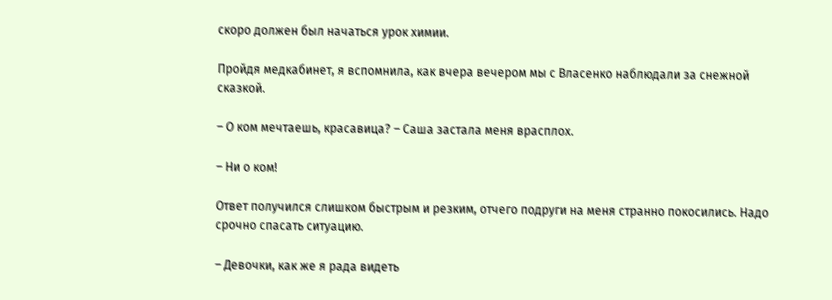скоро должен был начаться урок химии.

Пройдя медкабинет, я вспомнила, как вчера вечером мы с Власенко наблюдали за снежной сказкой.

– О ком мечтаешь, красавица? – Саша застала меня врасплох.

– Ни о ком!

Ответ получился слишком быстрым и резким, отчего подруги на меня странно покосились. Надо срочно спасать ситуацию.

– Девочки, как же я рада видеть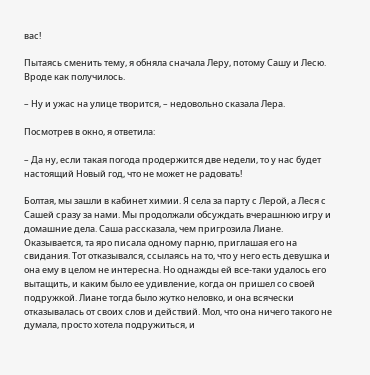вас!

Пытаясь сменить тему, я обняла сначала Леру, потому Сашу и Лесю. Вроде как получилось.

– Ну и ужас на улице творится, – недовольно сказала Лера.

Посмотрев в окно, я ответила:

– Да ну, если такая погода продержится две недели, то у нас будет настоящий Новый год, что не может не радовать!

Болтая, мы зашли в кабинет химии. Я села за парту с Лерой, а Леся с Сашей сразу за нами. Мы продолжали обсуждать вчерашнюю игру и домашние дела. Саша рассказала, чем пригрозила Лиане. Оказывается, та яро писала одному парню, приглашая его на свидания. Тот отказывался, ссылаясь на то, что у него есть девушка и она ему в целом не интересна. Но однажды ей все-таки удалось его вытащить, и каким было ее удивление, когда он пришел со своей подружкой. Лиане тогда было жутко неловко, и она всячески отказывалась от своих слов и действий. Мол, что она ничего такого не думала, просто хотела подружиться, и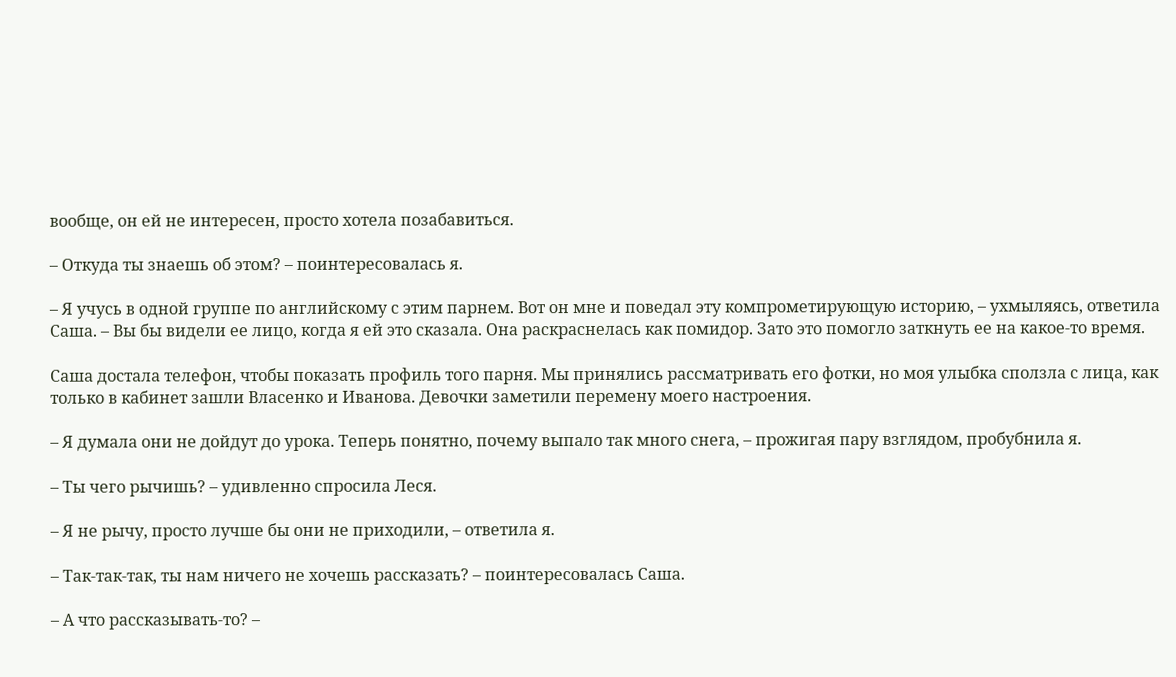вообще, он ей не интересен, просто хотела позабавиться.

– Откуда ты знаешь об этом? – поинтересовалась я.

– Я учусь в одной группе по английскому с этим парнем. Вот он мне и поведал эту компрометирующую историю, – ухмыляясь, ответила Саша. – Вы бы видели ее лицо, когда я ей это сказала. Она раскраснелась как помидор. Зато это помогло заткнуть ее на какое-то время.

Саша достала телефон, чтобы показать профиль того парня. Мы принялись рассматривать его фотки, но моя улыбка сползла с лица, как только в кабинет зашли Власенко и Иванова. Девочки заметили перемену моего настроения.

– Я думала они не дойдут до урока. Теперь понятно, почему выпало так много снега, – прожигая пару взглядом, пробубнила я.

– Ты чего рычишь? – удивленно спросила Леся.

– Я не рычу, просто лучше бы они не приходили, – ответила я.

– Так-так-так, ты нам ничего не хочешь рассказать? – поинтересовалась Саша.

– А что рассказывать-то? –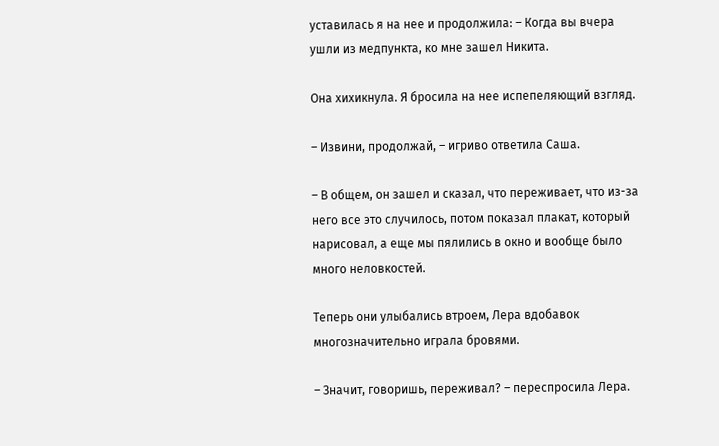уставилась я на нее и продолжила: – Когда вы вчера ушли из медпункта, ко мне зашел Никита.

Она хихикнула. Я бросила на нее испепеляющий взгляд.

– Извини, продолжай, – игриво ответила Саша.

– В общем, он зашел и сказал, что переживает, что из-за него все это случилось, потом показал плакат, который нарисовал, а еще мы пялились в окно и вообще было много неловкостей.

Теперь они улыбались втроем, Лера вдобавок многозначительно играла бровями.

– Значит, говоришь, переживал? – переспросила Лера.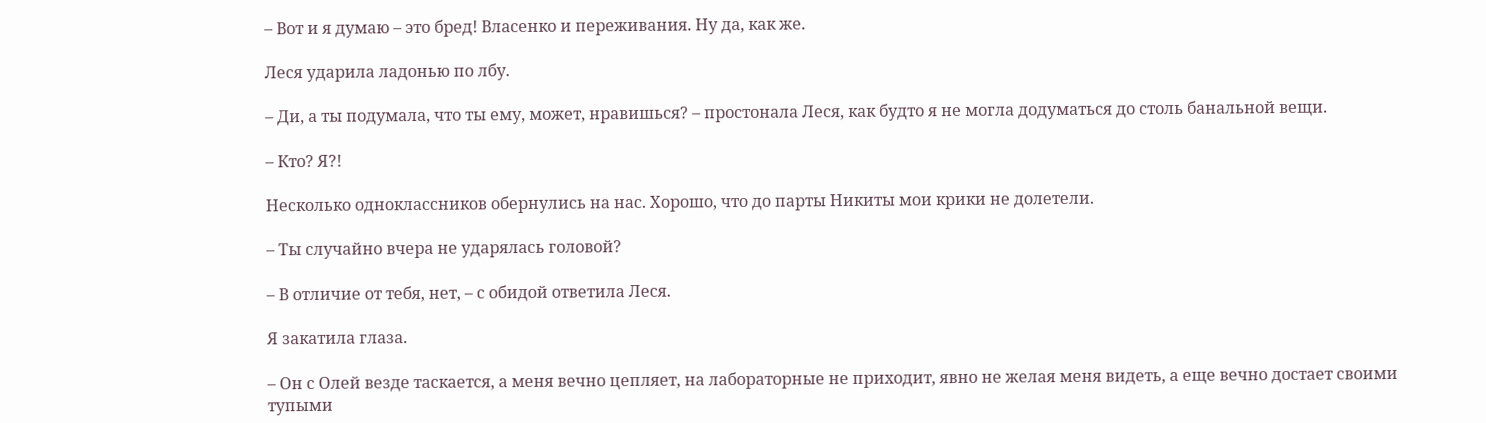– Вот и я думаю – это бред! Власенко и переживания. Ну да, как же.

Леся ударила ладонью по лбу.

– Ди, а ты подумала, что ты ему, может, нравишься? – простонала Леся, как будто я не могла додуматься до столь банальной вещи.

– Кто? Я?!

Несколько одноклассников обернулись на нас. Хорошо, что до парты Никиты мои крики не долетели.

– Ты случайно вчера не ударялась головой?

– В отличие от тебя, нет, – с обидой ответила Леся.

Я закатила глаза.

– Он с Олей везде таскается, а меня вечно цепляет, на лабораторные не приходит, явно не желая меня видеть, а еще вечно достает своими тупыми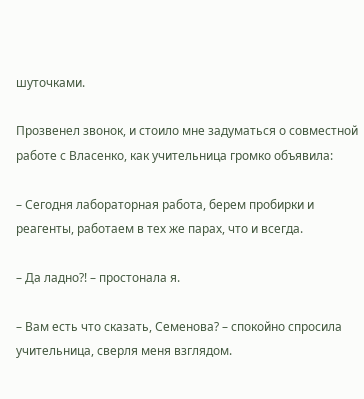шуточками.

Прозвенел звонок, и стоило мне задуматься о совместной работе с Власенко, как учительница громко объявила:

– Сегодня лабораторная работа, берем пробирки и реагенты, работаем в тех же парах, что и всегда.

– Да ладно?! – простонала я.

– Вам есть что сказать, Семенова? – спокойно спросила учительница, сверля меня взглядом.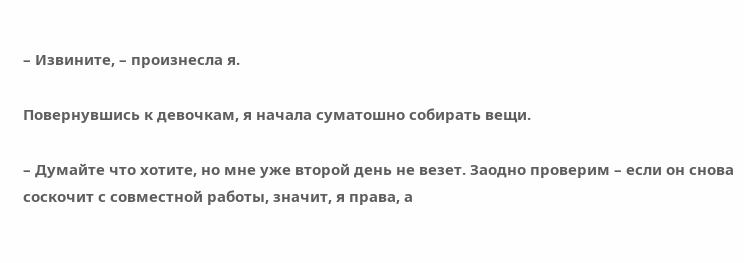– Извините, – произнесла я.

Повернувшись к девочкам, я начала суматошно собирать вещи.

– Думайте что хотите, но мне уже второй день не везет. Заодно проверим – если он снова соскочит с совместной работы, значит, я права, а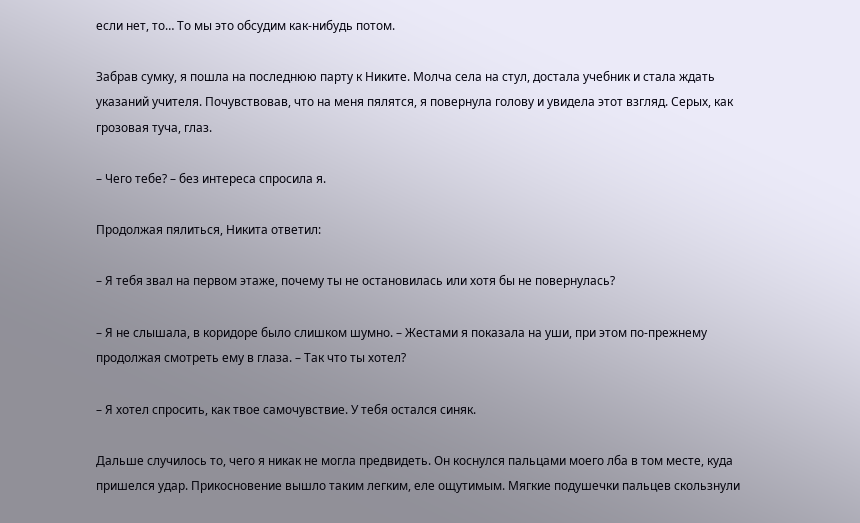если нет, то… То мы это обсудим как-нибудь потом.

Забрав сумку, я пошла на последнюю парту к Никите. Молча села на стул, достала учебник и стала ждать указаний учителя. Почувствовав, что на меня пялятся, я повернула голову и увидела этот взгляд. Серых, как грозовая туча, глаз.

– Чего тебе? – без интереса спросила я.

Продолжая пялиться, Никита ответил:

– Я тебя звал на первом этаже, почему ты не остановилась или хотя бы не повернулась?

– Я не слышала, в коридоре было слишком шумно. – Жестами я показала на уши, при этом по-прежнему продолжая смотреть ему в глаза. – Так что ты хотел?

– Я хотел спросить, как твое самочувствие. У тебя остался синяк.

Дальше случилось то, чего я никак не могла предвидеть. Он коснулся пальцами моего лба в том месте, куда пришелся удар. Прикосновение вышло таким легким, еле ощутимым. Мягкие подушечки пальцев скользнули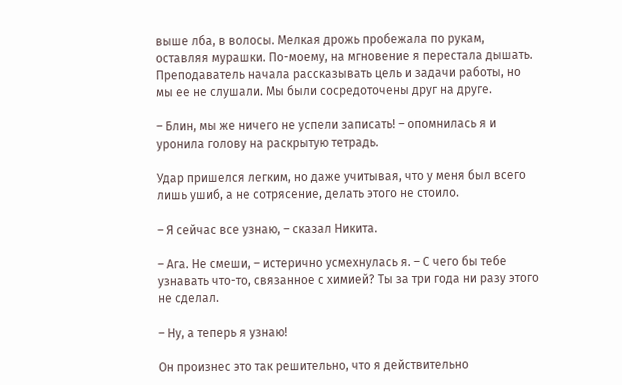выше лба, в волосы. Мелкая дрожь пробежала по рукам, оставляя мурашки. По-моему, на мгновение я перестала дышать. Преподаватель начала рассказывать цель и задачи работы, но мы ее не слушали. Мы были сосредоточены друг на друге.

– Блин, мы же ничего не успели записать! – опомнилась я и уронила голову на раскрытую тетрадь.

Удар пришелся легким, но даже учитывая, что у меня был всего лишь ушиб, а не сотрясение, делать этого не стоило.

– Я сейчас все узнаю, – сказал Никита.

– Ага. Не смеши, – истерично усмехнулась я. – С чего бы тебе узнавать что-то, связанное с химией? Ты за три года ни разу этого не сделал.

– Ну, а теперь я узнаю!

Он произнес это так решительно, что я действительно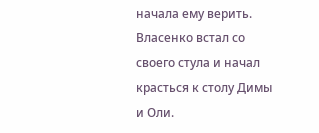начала ему верить. Власенко встал со своего стула и начал красться к столу Димы и Оли.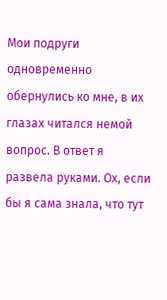Мои подруги одновременно обернулись ко мне, в их глазах читался немой вопрос. В ответ я развела руками. Ох, если бы я сама знала, что тут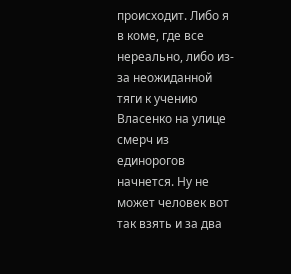происходит. Либо я в коме, где все нереально, либо из-за неожиданной тяги к учению Власенко на улице смерч из единорогов начнется. Ну не может человек вот так взять и за два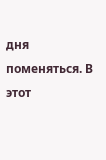дня поменяться. В этот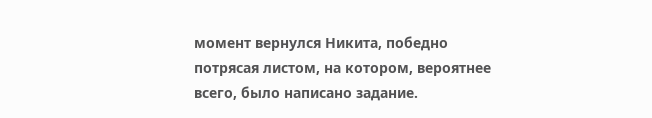момент вернулся Никита, победно потрясая листом, на котором, вероятнее всего, было написано задание.